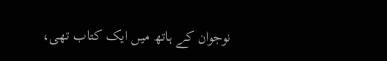نوجوان کے ہاتھ میں ایک کتاب تھی،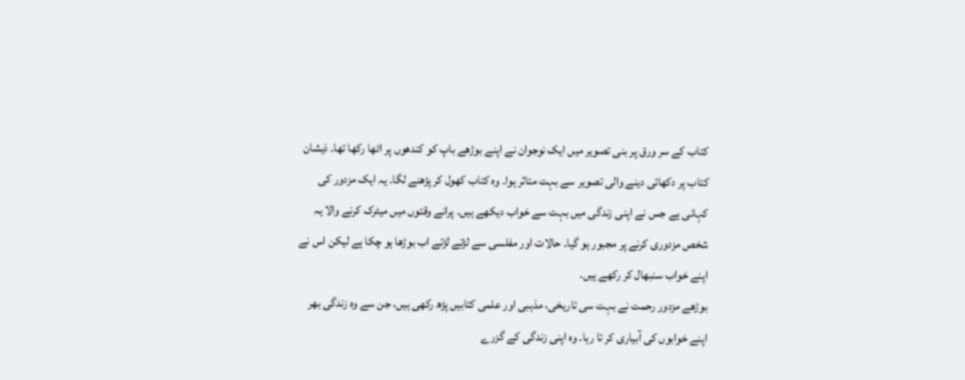کتاب کے سر ورق پر بنی تصویر میں ایک نوجوان نے اپنے بوڑھے باپ کو کندھوں پر اٹھا رکھا تھا۔ ذیشان کتاب پر دکھائی دینے والی تصویر سے بہت متاثر ہوا۔ وہ کتاب کھول کر پڑھنے لگا۔ یہ ایک مزدور کی کہانی ہے جس نے اپنی زندگی میں بہت سے خواب دیکھے ہیں۔ پرانے وقتوں میں میٹرک کرنے والا یہ شخص مزدوری کرنے پر مجبور ہو گیا۔ حالات اور مفلسی سے لڑتے لڑتے اب بوڑھا ہو چکا ہے لیکن اس نے اپنے خواب سنبھال کر رکھے ہیں۔
بوڑھے مزدور رحمت نے بہت سی تاریخی، مذہبی اور علمی کتابیں پڑھ رکھی ہیں، جن سے وہ زندگی بھر اپنے خوابوں کی آبیاری کر تا رہا۔ وہ اپنی زندگی کے گزرے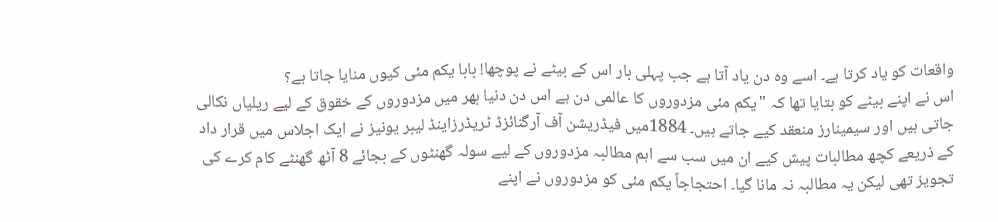واقعات کو یاد کرتا ہے۔ اسے وہ دن یاد آتا ہے جب پہلی بار اس کے بیٹے نے پوچھا! بابا یکم مئی کیوں منایا جاتا ہے؟
اس نے اپنے بیٹے کو بتایا تھا کہ "یکم مئی مزدوروں کا عالمی دن ہے اس دن دنیا بھر میں مزدوروں کے خقوق کے لیے ریلیاں نکالی جاتی ہیں اور سیمینارز منعقد کیے جاتے ہیں۔ 1884میں فیڈریشن آف آرگنائزڈ ٹریڈرزاینڈ لیبر یونیز نے ایک اجلاس میں قرار داد کے ذریعے کچھ مطالبات پیش کیے ان میں سب سے اہم مطالبہ مزدوروں کے لیے سولہ گھنٹوں کے بجائے 8 آٹھ گھنٹے کام کرے کی تجویز تھی لیکن یہ مطالبہ نہ مانا گیا۔ احتجاجاً یکم مئی کو مزدوروں نے اپنے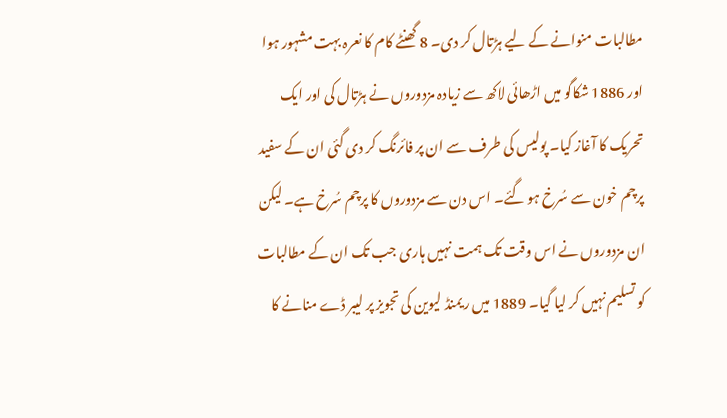مطالبات منوانے کے لیے ہڑتال کر دی۔ 8 گھنٹے کام کا نعرہ بہت مشہور ہوا اور 1886 شکاگو میں اڑھائی لاکھ سے زیادہ مزدوروں نے ہڑتال کی اور ایک تحریک کا آغاز کیا۔ پولیس کی طرف سے ان پر فائرنگ کر دی گئی ان کے سفید پرچم خون سے سُرخ ہو گئے۔ اس دن سے مزدوروں کا پرچم سُرخ ہے۔ لیکن ان مزدوروں نے اس وقت تک ہمت نہیں ہاری جب تک ان کے مطالبات کو تسلیم نہیں کر لیا گیا۔ 1889 میں ریمنڈ لیوین کی تجویز پر لیبر ڈے منانے کا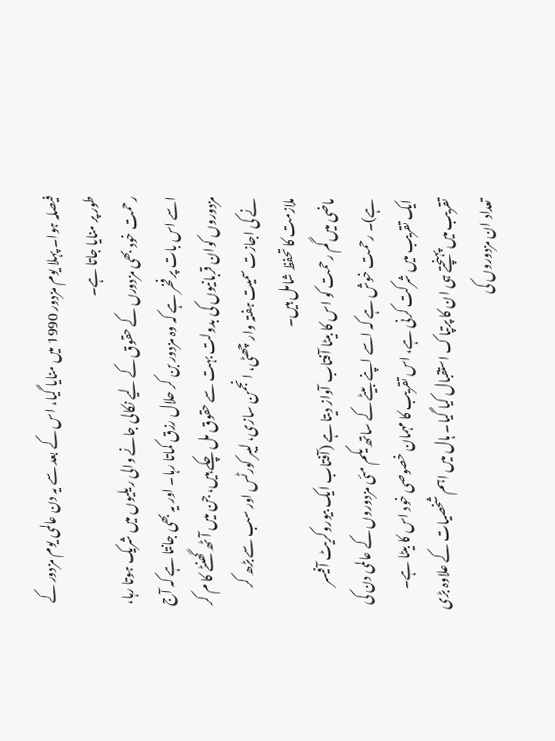فیصلہ ہوا۔ پہلا یوم مزدور 1990 میں منایا گیا، اس کے بعد سے یہ دن عالمی یوم مزدور کے طور پر منایا جاتا ہے۔
رحمت خود بھی مزدورں کے حقوق کے لیے نکالی جانے والی ریلیوں میں شریک ہوتا رہا، اسے اس بات پر فخر ہے کہ وہ مزدور بن کر حلال رزق کماتا رہا۔ اور یہ بھی جانتا ہے کہ آج مزدوروں کوان قربانیوں کی بدولت بہت سے حقوق مل چکے ہیں، جن میں آٹھ گھنٹے کا م کر نے کی اجازت سمیت ہفتہ وار چھٹی، انجمن سازی، لیبر کورٹس اور سب سے بڑھ کر ملازمت کا تحفظ شامل ہیں۔
ماضی میں گم رحمت کو اس کا بیٹا آفتاب آواز دیتا ہے (آفتاب ایک بیوروکریٹ آفیسر ہے)۔ رحمت خوش ہے کہ اسے اپنے بیٹے کے ساتھ یکم مئی مزدوروں کے عالمی دن کی ایک تقریب میں شرکت کرنی ہے، اس تقریب کا مہمان خصوصی خود اس کا بیٹا ہے۔ تقریب میں پہنچتے ہی ان کا پرتپاک استقبال کیا گیا۔ ہال میں اہم شخصیات کے علاوہ بڑی تعداد ان مزدوروں کی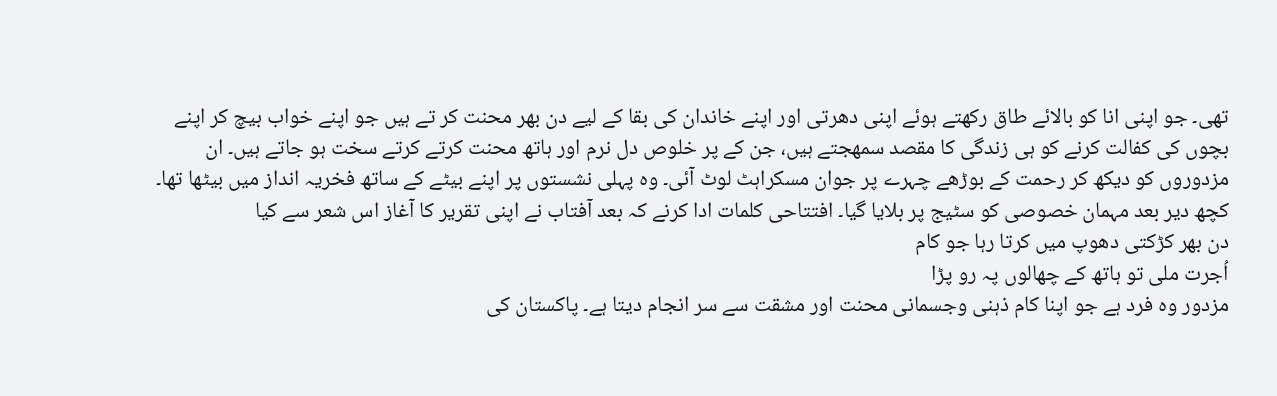تھی۔ جو اپنی انا کو بالائے طاق رکھتے ہوئے اپنی دھرتی اور اپنے خاندان کی بقا کے لیے دن بھر محنت کر تے ہیں جو اپنے خواب بیچ کر اپنے بچوں کی کفالت کرنے کو ہی زندگی کا مقصد سمھجتے ہیں، جن کے پر خلوص دل نرم اور ہاتھ محنت کرتے کرتے سخت ہو جاتے ہیں۔ ان مزدوروں کو دیکھ کر رحمت کے بوڑھے چہرے پر جوان مسکراہٹ لوٹ آئی۔ وہ پہلی نشستوں پر اپنے بیٹے کے ساتھ فخریہ انداز میں بیٹھا تھا۔ کچھ دیر بعد مہمان خصوصی کو سٹیج پر بلایا گیا۔ افتتاحی کلمات ادا کرنے کہ بعد آفتاب نے اپنی تقریر کا آغاز اس شعر سے کیا
دن بھر کڑکتی دھوپ میں کرتا رہا جو کام
اُجرت ملی تو ہاتھ کے چھالوں پہ رو پڑا
مزدور وہ فرد ہے جو اپنا کام ذہنی وجسمانی محنت اور مشقت سے سر انجام دیتا ہے۔ پاکستان کی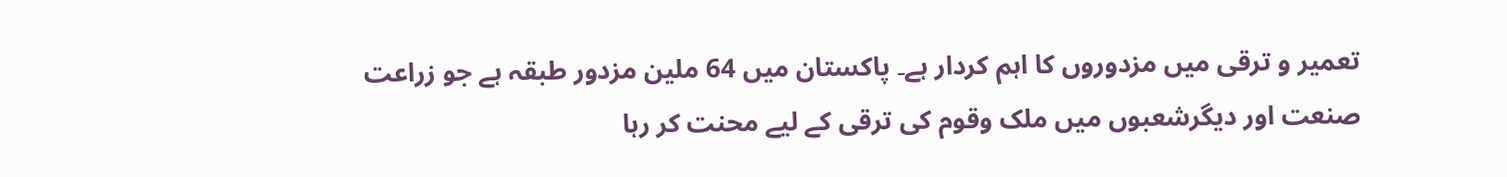تعمیر و ترقی میں مزدوروں کا اہم کردار ہے۔ پاکستان میں 64 ملین مزدور طبقہ ہے جو زراعت صنعت اور دیگرشعبوں میں ملک وقوم کی ترقی کے لیے محنت کر رہا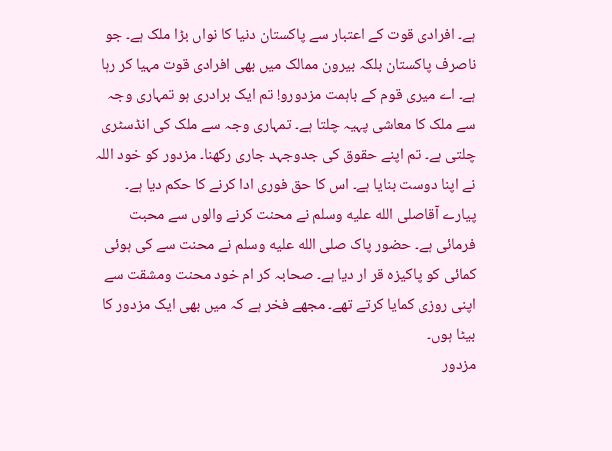ہے۔ افرادی قوت کے اعتبار سے پاکستان دنیا کا نواں بڑا ملک ہے۔ جو ناصرف پاکستان بلکہ بیرون ممالک میں بھی افرادی قوت مہیا کر رہا ہے۔ اے میری قوم کے باہمت مزدورو! تم ایک برادری ہو تمہاری وجہ سے ملک کا معاشی پہیہ چلتا ہے۔ تمہاری وجہ سے ملک کی انڈسٹری چلتی ہے۔ تم اپنے حقوق کی جدوجہد جاری رکھنا۔ مزدور کو خود اللہ نے اپنا دوست بنایا ہے۔ اس کا حق فوری ادا کرنے کا حکم دیا ہے۔ پیارے آقاصلى الله عليه وسلم نے محنت کرنے والوں سے محبت فرمائی ہے۔ حضور پاک صلى الله عليه وسلم نے محنت سے کی ہوئی کمائی کو پاکیزہ قر ار دیا ہے۔ صحابہ کر ام خود محنت ومشقت سے اپنی روزی کمایا کرتے تھے۔ مجھے فخر ہے کہ میں بھی ایک مزدور کا بیٹا ہوں۔
مزدور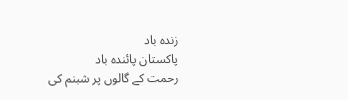زندہ باد
پاکستان پائندہ باد
رحمت کے گالوں پر شبنم کی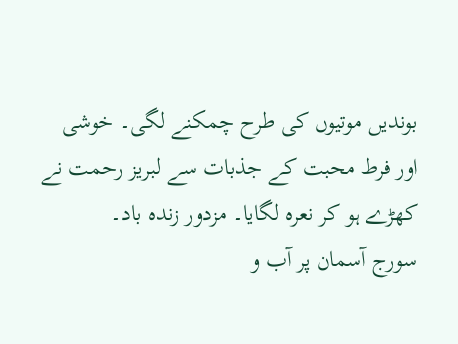بوندیں موتیوں کی طرح چمکنے لگی۔ خوشی اور فرط محبت کے جذبات سے لبریز رحمت نے کھڑے ہو کر نعرہ لگایا۔ مزدور زندہ باد۔
سورج آسمان پر آب و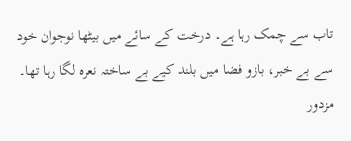تاب سے چمک رہا ہے۔ درخت کے سائے میں بیٹھا نوجوان خود سے بے خبر، بازو فضا میں بلند کیے بے ساختہ نعرہ لگا رہا تھا۔
مزدور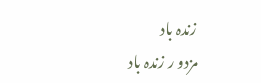زندہ باد
مزدو ر زندہ باد